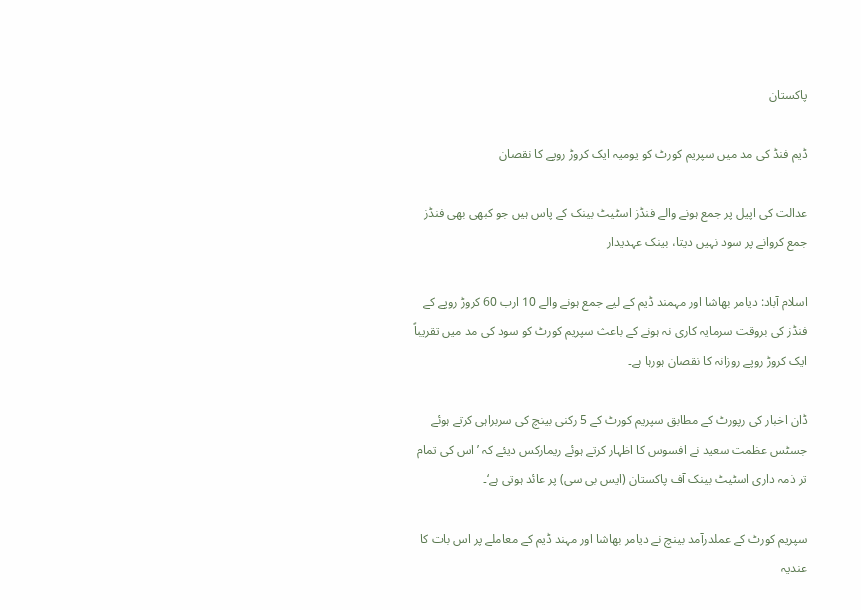پاکستان

ڈیم فنڈ کی مد میں سپریم کورٹ کو یومیہ ایک کروڑ روپے کا نقصان

عدالت کی اپیل پر جمع ہونے والے فنڈز اسٹیٹ بینک کے پاس ہیں جو کبھی بھی فنڈز جمع کروانے پر سود نہیں دیتا، بینک عہدیدار

اسلام آباد: دیامر بھاشا اور مہمند ڈیم کے لیے جمع ہونے والے 10 ارب 60 کروڑ روپے کے فنڈز کی بروقت سرمایہ کاری نہ ہونے کے باعث سپریم کورٹ کو سود کی مد میں تقریباً ایک کروڑ روپے روزانہ کا نقصان ہورہا ہے۔

ڈان اخبار کی رپورٹ کے مطابق سپریم کورٹ کے 5 رکنی بینچ کی سربراہی کرتے ہوئے جسٹس عظمت سعید نے افسوس کا اظہار کرتے ہوئے ریمارکس دیئے کہ ’اس کی تمام تر ذمہ داری اسٹیٹ بینک آف پاکستان (ایس بی سی) پر عائد ہوتی ہے‘۔

سپریم کورٹ کے عملدرآمد بینچ نے دیامر بھاشا اور مہند ڈیم کے معاملے پر اس بات کا عندیہ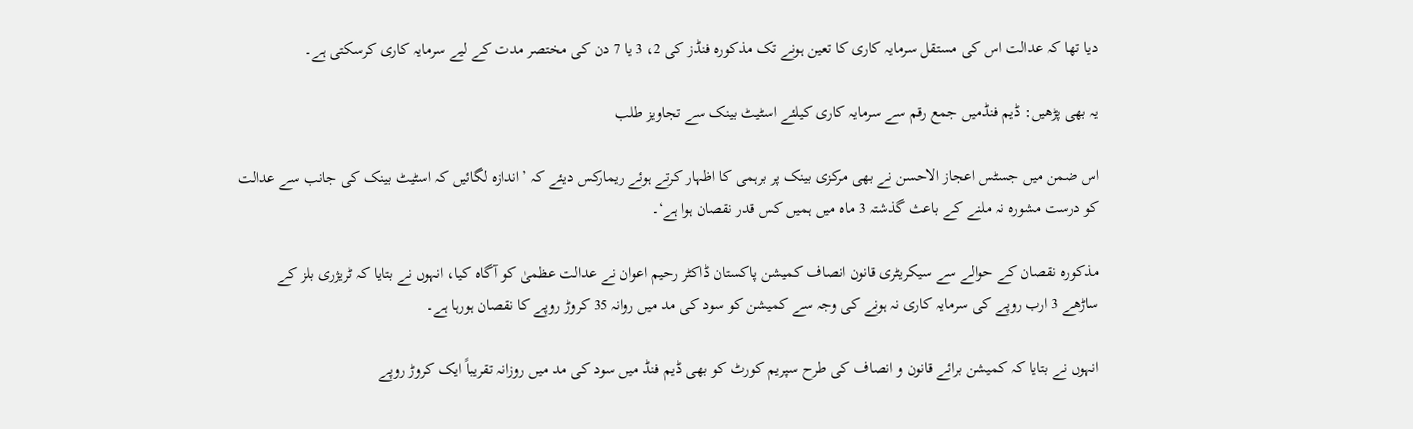دیا تھا کہ عدالت اس کی مستقل سرمایہ کاری کا تعین ہونے تک مذکورہ فنڈز کی 2، 3 یا 7 دن کی مختصر مدت کے لیے سرمایہ کاری کرسکتی ہے۔

یہ بھی پڑھیں: ڈیم فنڈمیں جمع رقم سے سرمایہ کاری کیلئے اسٹیٹ بینک سے تجاویز طلب

اس ضمن میں جسٹس اعجاز الاحسن نے بھی مرکزی بینک پر برہمی کا اظہار کرتے ہوئے ریمارکس دیئے کہ ’اندازہ لگائیں کہ اسٹیٹ بینک کی جانب سے عدالت کو درست مشورہ نہ ملنے کے باعث گذشتہ 3 ماہ میں ہمیں کس قدر نقصان ہوا ہے‘۔

مذکورہ نقصان کے حوالے سے سیکریٹری قانون انصاف کمیشن پاکستان ڈاکٹر رحیم اعوان نے عدالت عظمیٰ کو آگاہ کیا، انہوں نے بتایا کہ ٹریژری بلز کے ساڑھے 3 ارب روپے کی سرمایہ کاری نہ ہونے کی وجہ سے کمیشن کو سود کی مد میں روانہ 35 کروڑ روپے کا نقصان ہورہا ہے۔

انہوں نے بتایا کہ کمیشن برائے قانون و انصاف کی طرح سپریم کورٹ کو بھی ڈیم فنڈ میں سود کی مد میں روزانہ تقریباً ایک کروڑ روپے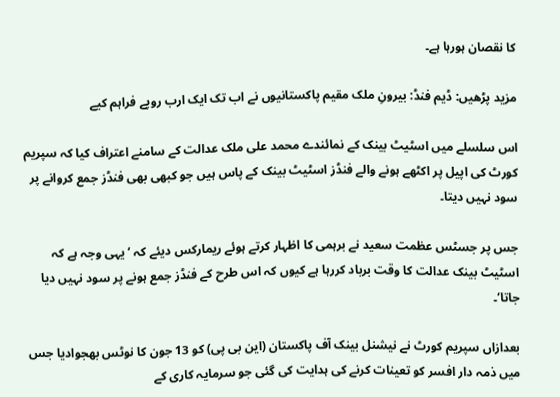کا نقصان ہورہا ہے۔

مزید پڑھیں: ڈیم فنڈ: بیرونِ ملک مقیم پاکستانیوں نے اب تک ایک ارب روپے فراہم کیے

اس سلسلے میں اسٹیٹ بینک کے نمائندے محمد علی ملک عدالت کے سامنے اعتراف کیا کہ سپریم کورٹ کی اپیل پر اکٹھے ہونے والے فنڈز اسٹیٹ بینک کے پاس ہیں جو کبھی بھی فنڈز جمع کروانے پر سود نہیں دیتا۔

جس پر جسٹس عظمت سعید نے برہمی کا اظہار کرتے ہوئے ریمارکس دیئے کہ ‘یہی وجہ ہے کہ اسٹیٹ بینک عدالت کا وقت برباد کررہا ہے کیوں کہ اس طرح کے فنڈز جمع ہونے پر سود نہیں دیا جاتا‘۔

بعدازاں سپریم کورٹ نے نیشنل بینک آف پاکستان (این بی پی) کو 13 جون کا نوٹس بھجوادیا جس میں ذمہ دار افسر کو تعینات کرنے کی ہدایت کی گئی جو سرمایہ کاری کے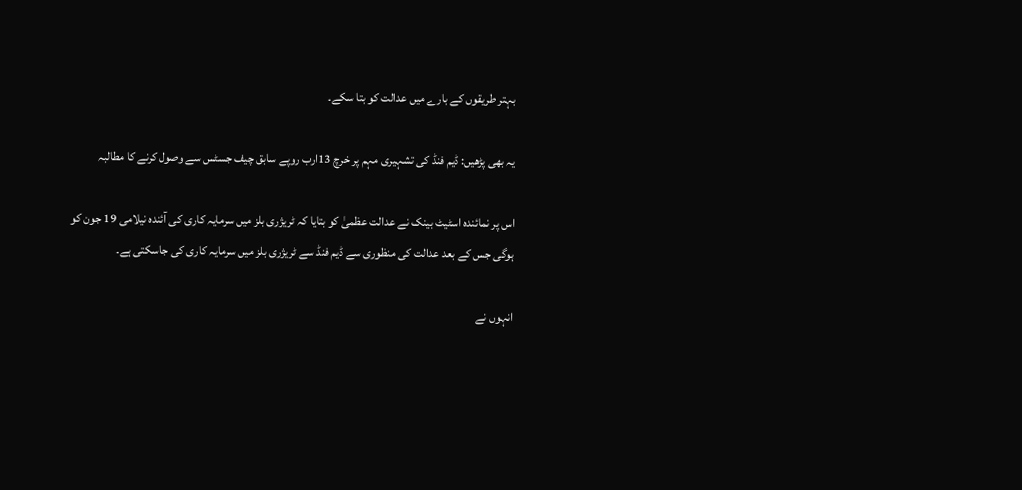بہتر طریقوں کے بارے میں عدالت کو بتا سکے۔

یہ بھی پڑھیں: ڈیم فنڈ کی تشہیری مہم پر خرچ 13ارب روپے سابق چیف جسٹس سے وصول کرنے کا مطالبہ

اس پر نمائندہ اسٹیٹ بینک نے عدالت عظمیٰ کو بتایا کہ ٹریژری بلز میں سرمایہ کاری کی آئندہ نیلامی 19 جون کو ہوگی جس کے بعد عدالت کی منظوری سے ڈیم فنڈ سے ٹریژری بلز میں سرمایہ کاری کی جاسکتی ہے۔

انہوں نے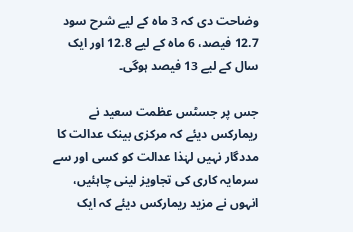وضاحت دی کہ 3 ماہ کے لیے شرح سود 12.7 فیصد، 6 ماہ کے لیے 12.8 اور ایک سال کے لیے 13 فیصد ہوگی۔

جس پر جسٹس عظمت سعید نے ریمارکس دیئے کہ مرکزی بینک عدالت کا مددگار نہیں لہٰذا عدالت کو کسی اور سے سرمایہ کاری کی تجاویز لینی چاہئیں، انہوں نے مزید ریمارکس دیئے کہ ایک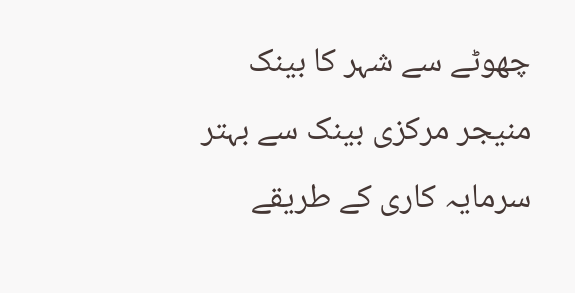چھوٹے سے شہر کا بینک منیجر مرکزی بینک سے بہتر سرمایہ کاری کے طریقے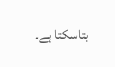بتاسکتا ہے۔